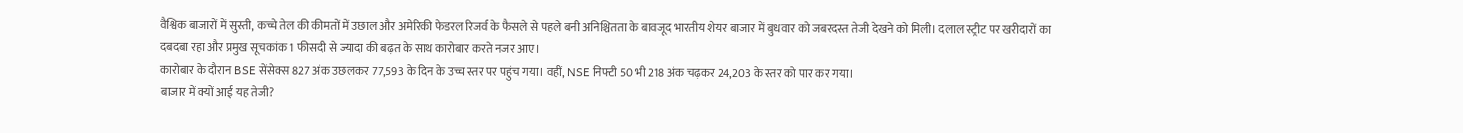वैश्विक बाजारों में सुस्ती, कच्चे तेल की कीमतों में उछाल और अमेरिकी फेडरल रिजर्व के फैसले से पहले बनी अनिश्चितता के बावजूद भारतीय शेयर बाजार में बुधवार को जबरदस्त तेजी देखने को मिली। दलाल स्ट्रीट पर खरीदारों का दबदबा रहा और प्रमुख सूचकांक 1 फीसदी से ज्यादा की बढ़त के साथ कारोबार करते नजर आए।
कारोबार के दौरान BSE सेंसेक्स 827 अंक उछलकर 77,593 के दिन के उच्च स्तर पर पहुंच गया। वहीं, NSE निफ्टी 50 भी 218 अंक चढ़कर 24,203 के स्तर को पार कर गया।
बाजार में क्यों आई यह तेजी?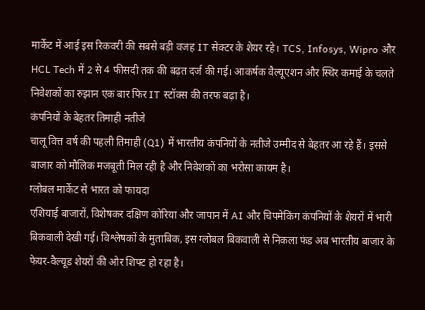मार्केट में आई इस रिकवरी की सबसे बड़ी वजह IT सेक्टर के शेयर रहे। TCS, Infosys, Wipro और HCL Tech में 2 से 4 फीसदी तक की बढ़त दर्ज की गई। आकर्षक वैल्यूएशन और स्थिर कमाई के चलते निवेशकों का रुझान एक बार फिर IT स्टॉक्स की तरफ बढ़ा है।
कंपनियों के बेहतर तिमाही नतीजे
चालू वित्त वर्ष की पहली तिमाही (Q1) में भारतीय कंपनियों के नतीजे उम्मीद से बेहतर आ रहे हैं। इससे बाजार को मौलिक मजबूती मिल रही है और निवेशकों का भरोसा कायम है।
ग्लोबल मार्केट से भारत को फायदा
एशियाई बाजारों, विशेषकर दक्षिण कोरिया और जापान में AI और चिपमेकिंग कंपनियों के शेयरों में भारी बिकवाली देखी गई। विश्लेषकों के मुताबिक, इस ग्लोबल बिकवाली से निकला फंड अब भारतीय बाजार के फेयर-वैल्यूड शेयरों की ओर शिफ्ट हो रहा है।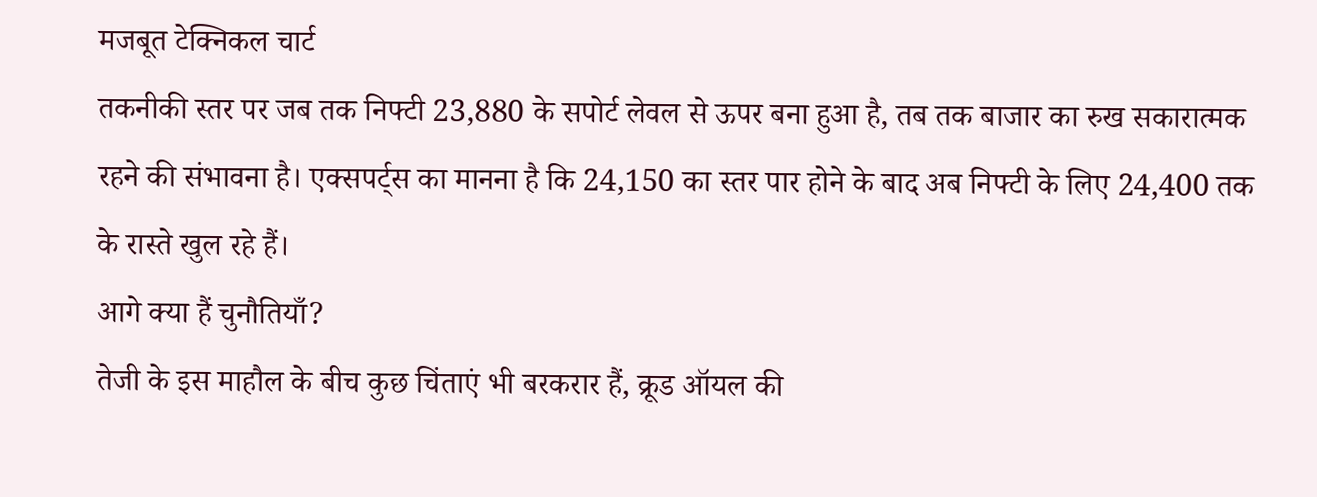मजबूत टेक्निकल चार्ट
तकनीकी स्तर पर जब तक निफ्टी 23,880 के सपोर्ट लेवल से ऊपर बना हुआ है, तब तक बाजार का रुख सकारात्मक रहने की संभावना है। एक्सपर्ट्स का मानना है कि 24,150 का स्तर पार होने के बाद अब निफ्टी के लिए 24,400 तक के रास्ते खुल रहे हैं।
आगे क्या हैं चुनौतियाँ?
तेजी के इस माहौल के बीच कुछ चिंताएं भी बरकरार हैं, क्रूड ऑयल की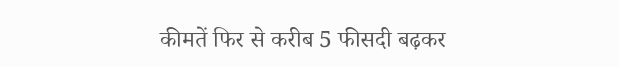कीमतें फिर से करीब 5 फीसदी बढ़कर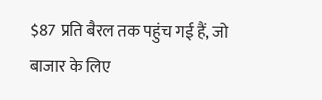$87 प्रति बैरल तक पहुंच गई हैं, जो बाजार के लिए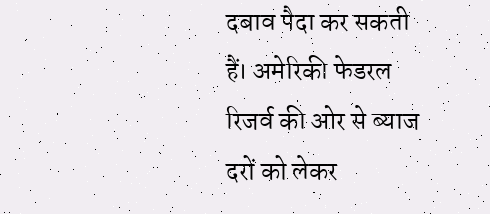दबाव पैदा कर सकती हैं। अमेरिकी फेडरल रिजर्व की ओर से ब्याज दरों को लेकर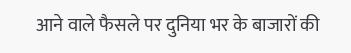आने वाले फैसले पर दुनिया भर के बाजारों की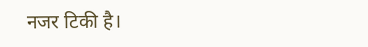नजर टिकी है।